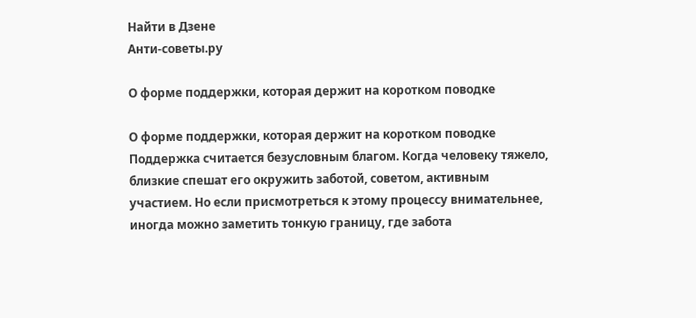Найти в Дзене
Анти-советы.ру

О форме поддержки, которая держит на коротком поводке

О форме поддержки, которая держит на коротком поводке Поддержка считается безусловным благом. Когда человеку тяжело, близкие спешат его окружить заботой, советом, активным участием. Но если присмотреться к этому процессу внимательнее, иногда можно заметить тонкую границу, где забота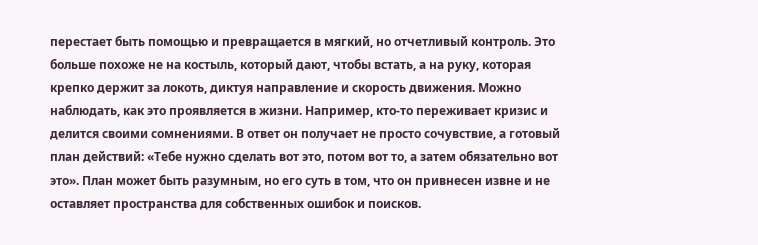перестает быть помощью и превращается в мягкий, но отчетливый контроль. Это больше похоже не на костыль, который дают, чтобы встать, а на руку, которая крепко держит за локоть, диктуя направление и скорость движения. Можно наблюдать, как это проявляется в жизни. Например, кто-то переживает кризис и делится своими сомнениями. В ответ он получает не просто сочувствие, а готовый план действий: «Тебе нужно сделать вот это, потом вот то, а затем обязательно вот это». План может быть разумным, но его суть в том, что он привнесен извне и не оставляет пространства для собственных ошибок и поисков.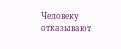Человеку отказывают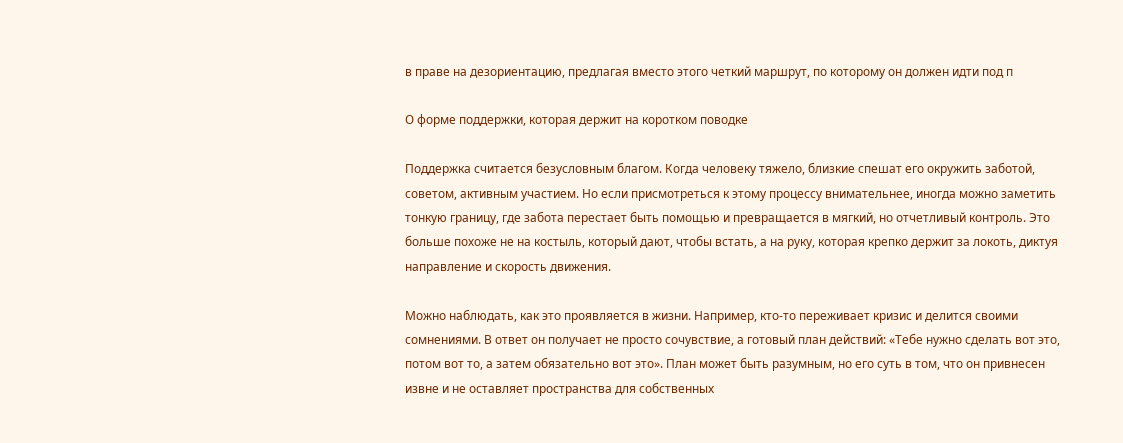в праве на дезориентацию, предлагая вместо этого четкий маршрут, по которому он должен идти под п

О форме поддержки, которая держит на коротком поводке

Поддержка считается безусловным благом. Когда человеку тяжело, близкие спешат его окружить заботой, советом, активным участием. Но если присмотреться к этому процессу внимательнее, иногда можно заметить тонкую границу, где забота перестает быть помощью и превращается в мягкий, но отчетливый контроль. Это больше похоже не на костыль, который дают, чтобы встать, а на руку, которая крепко держит за локоть, диктуя направление и скорость движения.

Можно наблюдать, как это проявляется в жизни. Например, кто-то переживает кризис и делится своими сомнениями. В ответ он получает не просто сочувствие, а готовый план действий: «Тебе нужно сделать вот это, потом вот то, а затем обязательно вот это». План может быть разумным, но его суть в том, что он привнесен извне и не оставляет пространства для собственных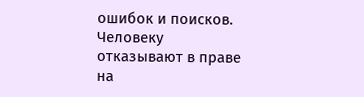ошибок и поисков. Человеку отказывают в праве на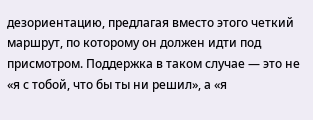дезориентацию, предлагая вместо этого четкий маршрут, по которому он должен идти под присмотром. Поддержка в таком случае — это не «я с тобой, что бы ты ни решил», а «я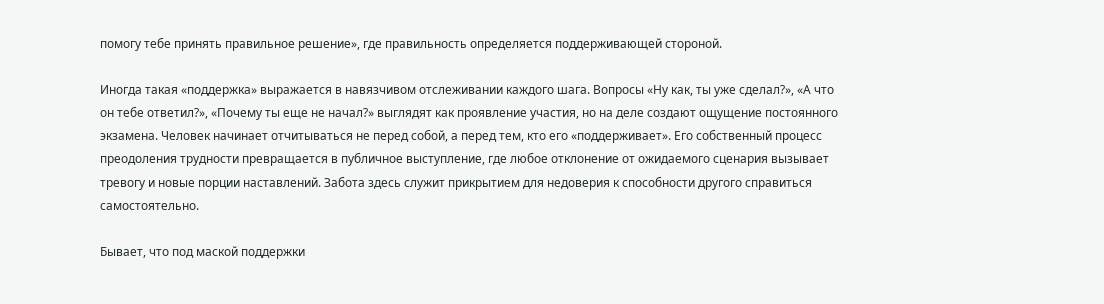помогу тебе принять правильное решение», где правильность определяется поддерживающей стороной.

Иногда такая «поддержка» выражается в навязчивом отслеживании каждого шага. Вопросы «Ну как, ты уже сделал?», «А что он тебе ответил?», «Почему ты еще не начал?» выглядят как проявление участия, но на деле создают ощущение постоянного экзамена. Человек начинает отчитываться не перед собой, а перед тем, кто его «поддерживает». Его собственный процесс преодоления трудности превращается в публичное выступление, где любое отклонение от ожидаемого сценария вызывает тревогу и новые порции наставлений. Забота здесь служит прикрытием для недоверия к способности другого справиться самостоятельно.

Бывает, что под маской поддержки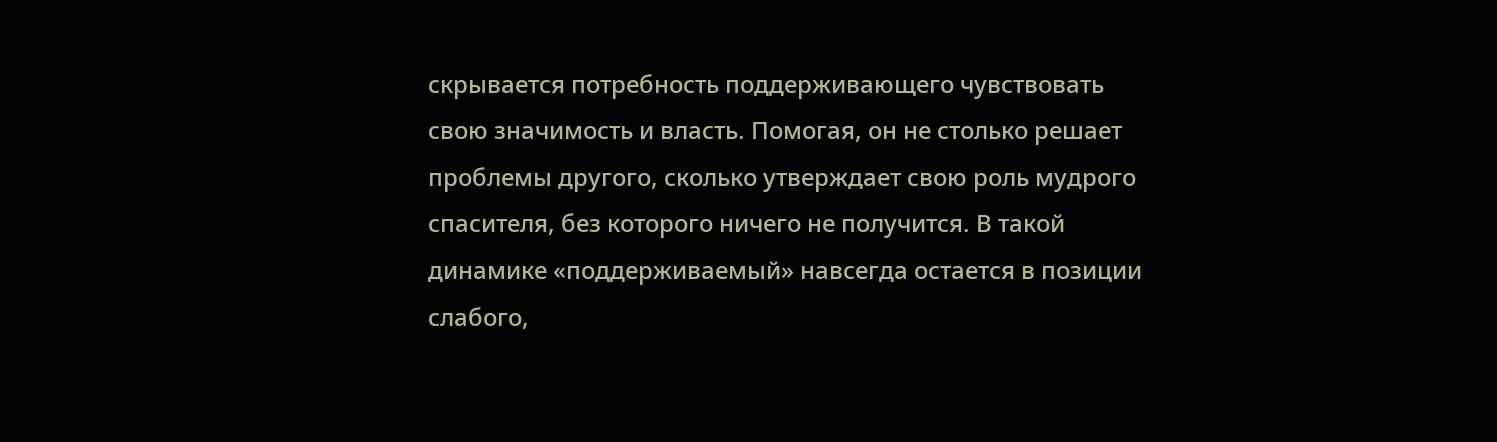скрывается потребность поддерживающего чувствовать свою значимость и власть. Помогая, он не столько решает проблемы другого, сколько утверждает свою роль мудрого спасителя, без которого ничего не получится. В такой динамике «поддерживаемый» навсегда остается в позиции слабого,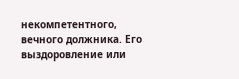некомпетентного, вечного должника. Его выздоровление или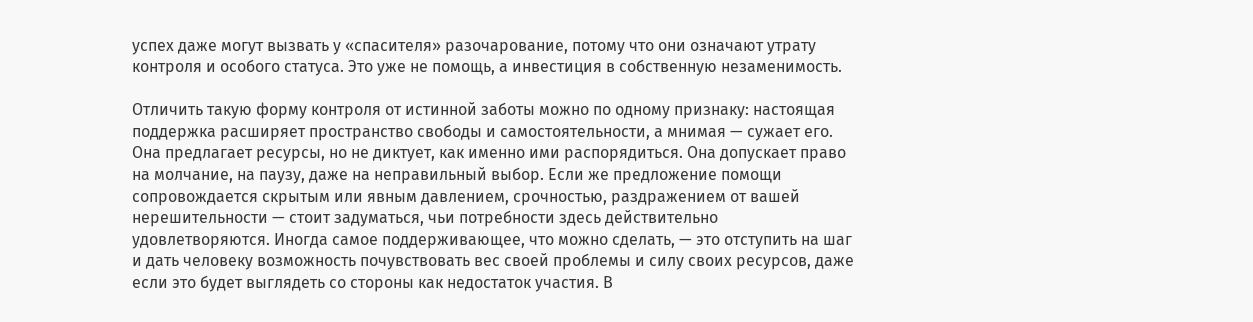успех даже могут вызвать у «спасителя» разочарование, потому что они означают утрату контроля и особого статуса. Это уже не помощь, а инвестиция в собственную незаменимость.

Отличить такую форму контроля от истинной заботы можно по одному признаку: настоящая поддержка расширяет пространство свободы и самостоятельности, а мнимая — сужает его. Она предлагает ресурсы, но не диктует, как именно ими распорядиться. Она допускает право на молчание, на паузу, даже на неправильный выбор. Если же предложение помощи сопровождается скрытым или явным давлением, срочностью, раздражением от вашей нерешительности — стоит задуматься, чьи потребности здесь действительно удовлетворяются. Иногда самое поддерживающее, что можно сделать, — это отступить на шаг и дать человеку возможность почувствовать вес своей проблемы и силу своих ресурсов, даже если это будет выглядеть со стороны как недостаток участия. В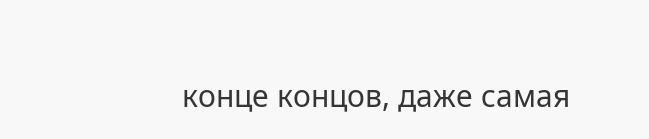конце концов, даже самая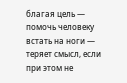благая цель — помочь человеку встать на ноги — теряет смысл, если при этом не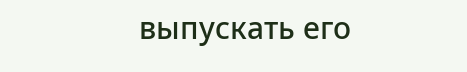выпускать его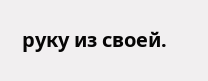руку из своей.